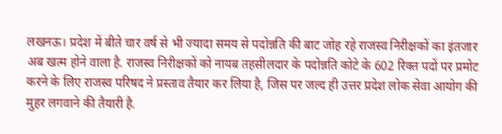लखनऊ। प्रदेश में बीते चार वर्ष से भी ज्यादा समय से पदोन्नति की बाट जोह रहे राजस्व निरीक्षकों का इंतजार अब खत्म होने वाला है. राजस्व निरीक्षकों को नायब तहसीलदार के पदोन्नति कोटे के 602 रिक्त पदों पर प्रमोट करने के लिए राजस्व परिषद ने प्रस्ताव तैयार कर लिया है, जिस पर जल्द ही उत्तर प्रदेश लोक सेवा आयोग की मुहर लगवाने की तैयारी है.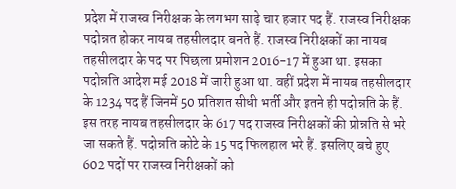प्रदेश में राजस्व निरीक्षक के लगभग साढ़े चार हजार पद हैं. राजस्व निरीक्षक पदोन्नत होकर नायब तहसीलदार बनते हैं. राजस्व निरीक्षकों का नायब तहसीलदार के पद पर पिछला प्रमोशन 2016-17 में हुआ था. इसका पदोन्नति आदेश मई 2018 में जारी हुआ था. वहीं प्रदेश में नायब तहसीलदार के 1234 पद हैं जिनमें 50 प्रतिशत सीधी भर्ती और इतने ही पदोन्नति के हैं. इस तरह नायब तहसीलदार के 617 पद राजस्व निरीक्षकों की प्रोन्नति से भरे जा सकते हैं. पदोन्नति कोटे के 15 पद फिलहाल भरे हैं. इसलिए बचे हुए 602 पदों पर राजस्व निरीक्षकों को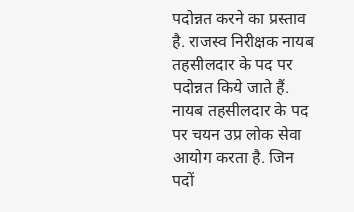पदोन्नत करने का प्रस्ताव है. राजस्व निरीक्षक नायब तहसीलदार के पद पर पदोन्नत किये जाते हैं. नायब तहसीलदार के पद पर चयन उप्र लोक सेवा आयोग करता है. जिन पदों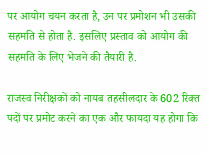पर आयोग चयन करता है, उन पर प्रमोशन भी उसकी सहमति से होता है. इसलिए प्रस्ताव को आयोग की सहमति के लिए भेजने की तैयारी है.

राजस्व निरीक्षकों को नायब तहसीलदार के 602 रिक्त पदों पर प्रमोट करने का एक और फायदा यह होगा कि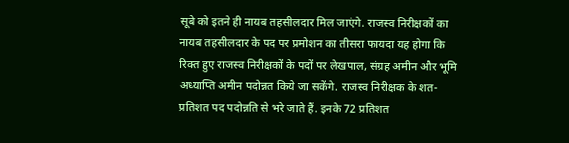सूबे को इतने ही नायब तहसीलदार मिल जाएंगे. राजस्व निरीक्षकों का नायब तहसीलदार के पद पर प्रमोशन का तीसरा फायदा यह होगा कि रिक्त हुए राजस्व निरीक्षकों के पदों पर लेखपाल, संग्रह अमीन और भूमि अध्याप्ति अमीन पदोन्नत किये जा सकेंगे. राजस्व निरीक्षक के शत-प्रतिशत पद पदोन्नति से भरे जाते हैं. इनके 72 प्रतिशत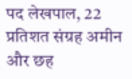पद लेखपाल, 22 प्रतिशत संग्रह अमीन और छह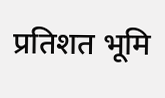प्रतिशत भूमि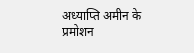अध्याप्ति अमीन के प्रमोशन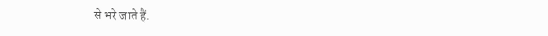से भरे जाते हैं.